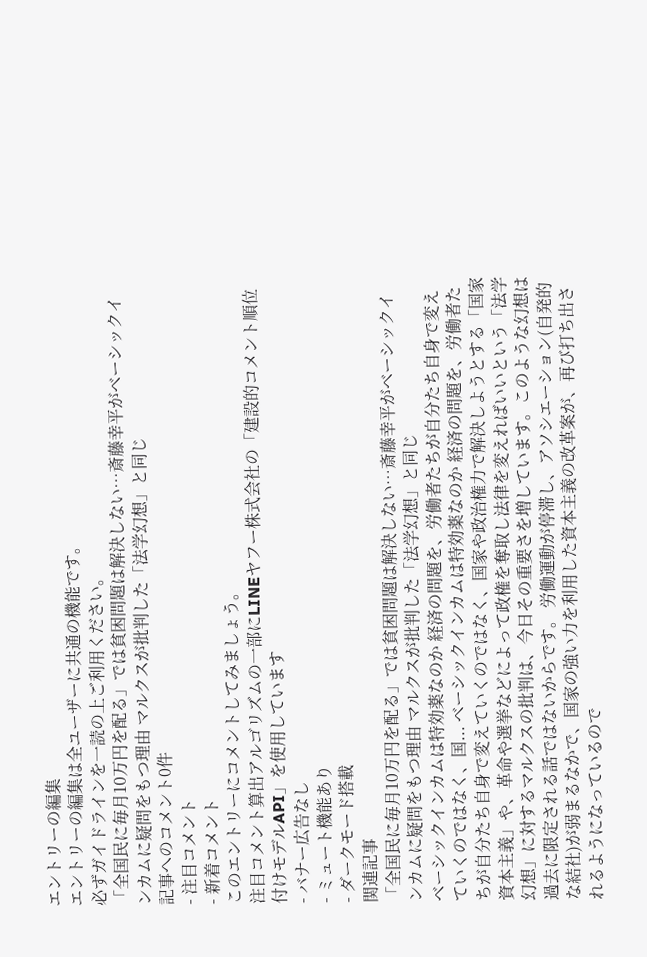エントリーの編集
エントリーの編集は全ユーザーに共通の機能です。
必ずガイドラインを一読の上ご利用ください。
「全国民に毎月10万円を配る」では貧困問題は解決しない…斎藤幸平がベーシックインカムに疑問をもつ理由 マルクスが批判した「法学幻想」と同じ
記事へのコメント0件
- 注目コメント
- 新着コメント
このエントリーにコメントしてみましょう。
注目コメント算出アルゴリズムの一部にLINEヤフー株式会社の「建設的コメント順位付けモデルAPI」を使用しています
- バナー広告なし
- ミュート機能あり
- ダークモード搭載
関連記事
「全国民に毎月10万円を配る」では貧困問題は解決しない…斎藤幸平がベーシックインカムに疑問をもつ理由 マルクスが批判した「法学幻想」と同じ
ベーシックインカムは特効薬なのか 経済の問題を、労働者たちが自分たち自身で変えていくのではなく、国... ベーシックインカムは特効薬なのか 経済の問題を、労働者たちが自分たち自身で変えていくのではなく、国家や政治権力で解決しようとする「国家資本主義」や、革命や選挙などによって政権を奪取し法律を変えればいいという「法学幻想」に対するマルクスの批判は、今日その重要さを増しています。このような幻想は過去に限定される話ではないからです。 労働運動が停滞し、アソシエーション(自発的な結社)が弱まるなかで、国家の強い力を利用した資本主義の改革案が、再び打ち出されるようになっているので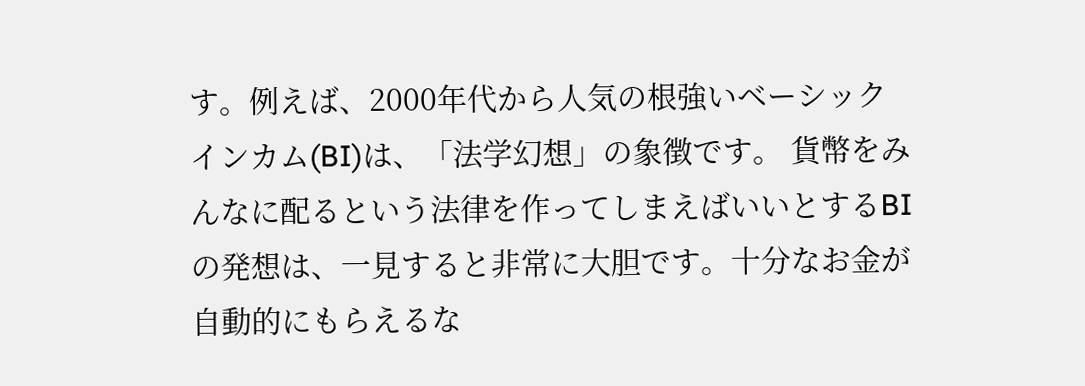す。例えば、2000年代から人気の根強いベーシックインカム(BI)は、「法学幻想」の象徴です。 貨幣をみんなに配るという法律を作ってしまえばいいとするBIの発想は、一見すると非常に大胆です。十分なお金が自動的にもらえるな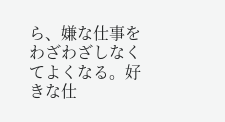ら、嫌な仕事をわざわざしなくてよくなる。好きな仕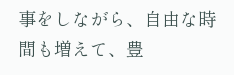事をしながら、自由な時間も増えて、豊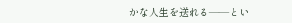かな人生を送れる――とい